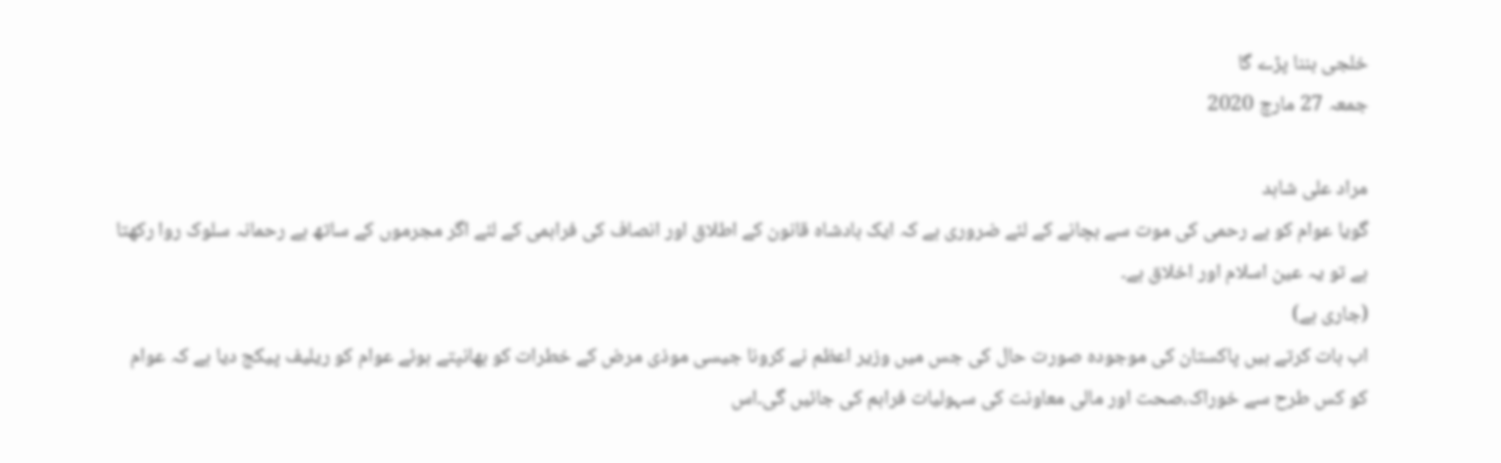خلجی بننا پڑے گا
جمعہ 27 مارچ 2020

مراد علی شاہد
گویا عوام کو بے رحمی کی موت سے بچانے کے لئے ضروری ہے کہ ایک بادشاہ قانون کے اطلاق اور انصاف کی فراہمی کے لئے اگر مجرموں کے ساتھ بے رحمانہ سلوک روا رکھتا ہے تو یہ عین اسلام اور اخلاق ہے۔
(جاری ہے)
اب بات کرتے ہیں پاکستان کی موجودہ صورت حال کی جس میں وزیر اعظم نے کرونا جیسی موذی مرض کے خطرات کو بھانپتے ہوئے عوام کو ریلیف پیکج دیا ہے کہ عوام کو کس طرح سے خوراک،صحت اور مالی معاونت کی سہولیات فراہم کی جائیں گی۔اس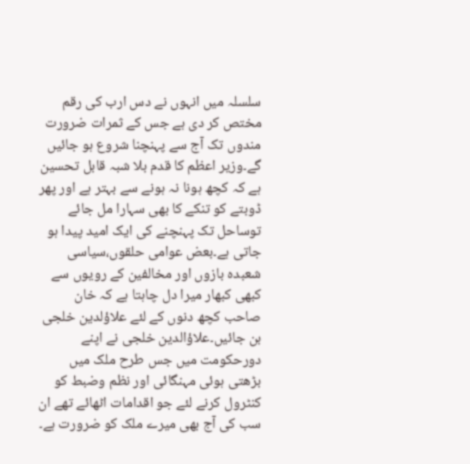سلسلہ میں انہوں نے دس ارب کی رقم مختص کر دی ہے جس کے ثمرات ضرورت مندوں تک آج سے پہنچنا شروع ہو جائیں گے۔وزیر اعظم کا قدم بلا شبہ قابل تحسین ہے کہ کچھ ہونا نہ ہونے سے بہتر ہے اور پھر ڈوبتے کو تنکے کا بھی سہارا مل جائے توساحل تک پہنچنے کی ایک امید پیدا ہو جاتی ہے۔بعض عوامی حلقوں،سیاسی شعبدہ بازوں اور مخالفین کے رویوں سے کبھی کبھار میرا دل چاہتا ہے کہ خان صاحب کچھ دنوں کے لئے علاؤلدین خلجی بن جائیں۔علاؤالدین خلجی نے اپنے دورحکومت میں جس طرح ملک میں بڑھتی ہوئی مہنگائی اور نظم وضبط کو کنٹرول کرنے لئے جو اقدامات اٹھائے تھے ان سب کی آج بھی میرے ملک کو ضرورت ہے۔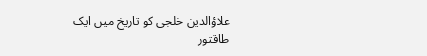علاؤالدین خلجی کو تاریخ میں ایک طاقتور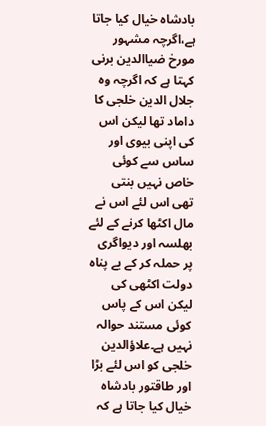بادشاہ خیال کیا جاتا ہے،اگرچہ مشہور مورخ ضیاالدین برنی کہتا ہے کہ اگرچہ وہ جلال الدین خلجی کا داماد تھا لیکن اس کی اپنی بیوی اور ساس سے کوئی خاص نہیں بنتی تھی اس لئے اس نے مال اکٹھا کرنے کے لئے بھلسہ اور دیواگری پر حملہ کر کے بے پناہ دولت اکٹھی کی لیکن اس کے پاس کوئی مستند حوالہ نہیں ہے۔علاؤالدین خلجی کو اس لئے بڑا اور طاقتور بادشاہ خیال کیا جاتا ہے کہ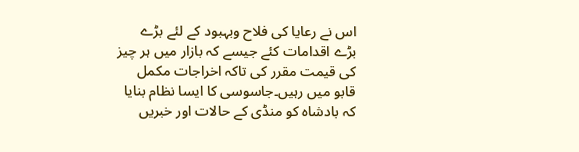اس نے رعایا کی فلاح وبہبود کے لئے بڑے بڑے اقدامات کئے جیسے کہ بازار میں ہر چیز کی قیمت مقرر کی تاکہ اخراجات مکمل قابو میں رہیں۔جاسوسی کا ایسا نظام بنایا کہ بادشاہ کو منڈی کے حالات اور خبریں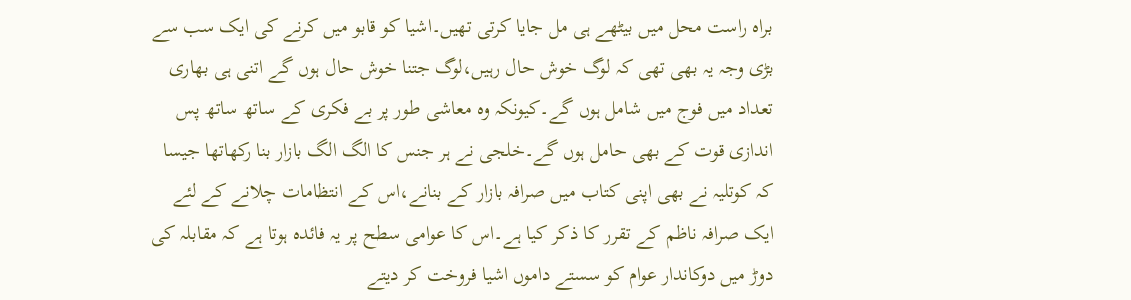براہ راست محل میں بیٹھے ہی مل جایا کرتی تھیں۔اشیا کو قابو میں کرنے کی ایک سب سے بڑی وجہ یہ بھی تھی کہ لوگ خوش حال رہیں،لوگ جتنا خوش حال ہوں گے اتنی ہی بھاری تعداد میں فوج میں شامل ہوں گے۔کیونکہ وہ معاشی طور پر بے فکری کے ساتھ ساتھ پس اندازی قوت کے بھی حامل ہوں گے۔خلجی نے ہر جنس کا الگ الگ بازار بنا رکھاتھا جیسا کہ کوتلیہ نے بھی اپنی کتاب میں صرافہ بازار کے بنانے،اس کے انتظامات چلانے کے لئے ایک صرافہ ناظم کے تقرر کا ذکر کیا ہے۔اس کا عوامی سطح پر یہ فائدہ ہوتا ہے کہ مقابلہ کی دوڑ میں دوکاندار عوام کو سستے داموں اشیا فروخت کر دیتے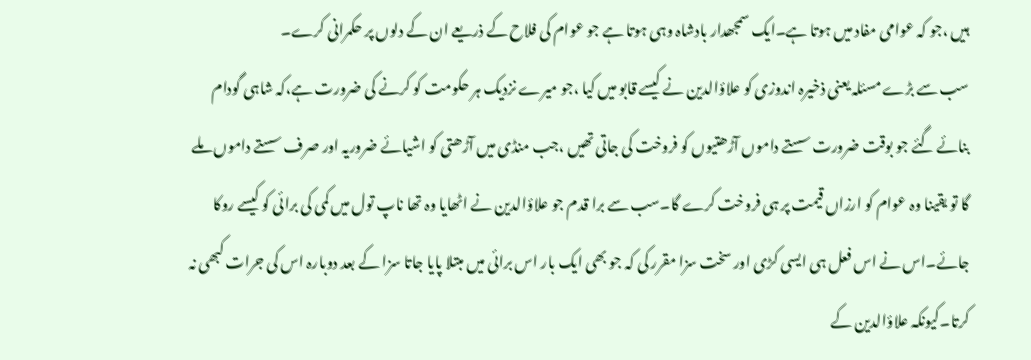ہیں ،جو کہ عوامی مفاد میں ہوتا ہے۔ایک سمجھدار بادشاہ وہی ہوتا ہے جو عوام کی فلاح کے ذریعے ان کے دلوں پر حکمرانی کرے۔
سب سے بڑے مسئلہ یعنی ذخیرہ اندوزی کو علاؤالدین نے کیسے قابو میں کیا ،جو میرے نزدیک ہر حکومت کو کرنے کی ضرورت ہے،کہ شاہی گودام بنائے گئے جو بوقت ضرورت سستے داموں آڑھتیوں کو فروخت کی جاتی تھیں ،جب منڈی میں آڑھتی کو اشیائے ضروریہ اور صرف سستے داموں ملے گا تو یقینا وہ عوام کو ارزاں قیمت پر ہی فروخت کرے گا۔سب سے برا قدم جو علاؤالدین نے اٹھایا وہ تھا ناپ تول میں کمی کی برائی کو کیسے روکا جائے۔اس نے اس فعل ہی ایسی کڑی اور سخت سزا مقرر کی کہ جو بھی ایک بار اس برائی میں مبتلا پایا جاتا سزا کے بعد دوبارہ اس کی جرات کبھی نہ کرتا۔کیونکہ علاؤالدین کے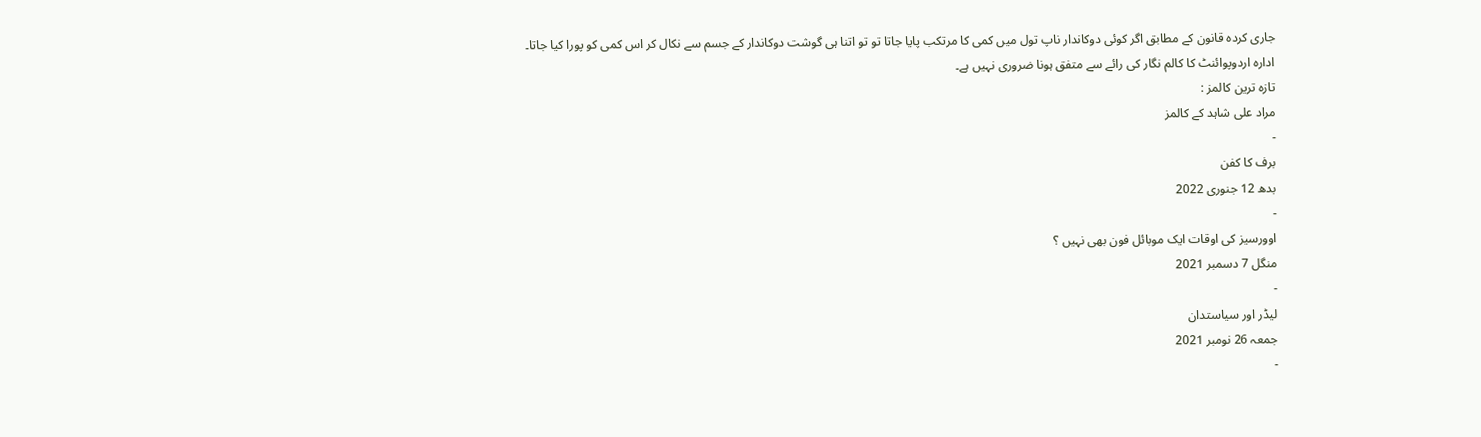جاری کردہ قانون کے مطابق اگر کوئی دوکاندار ناپ تول میں کمی کا مرتکب پایا جاتا تو تو اتنا ہی گوشت دوکاندار کے جسم سے نکال کر اس کمی کو پورا کیا جاتا۔
ادارہ اردوپوائنٹ کا کالم نگار کی رائے سے متفق ہونا ضروری نہیں ہے۔
تازہ ترین کالمز :
مراد علی شاہد کے کالمز
-
برف کا کفن
بدھ 12 جنوری 2022
-
اوورسیز کی اوقات ایک موبائل فون بھی نہیں ؟
منگل 7 دسمبر 2021
-
لیڈر اور سیاستدان
جمعہ 26 نومبر 2021
-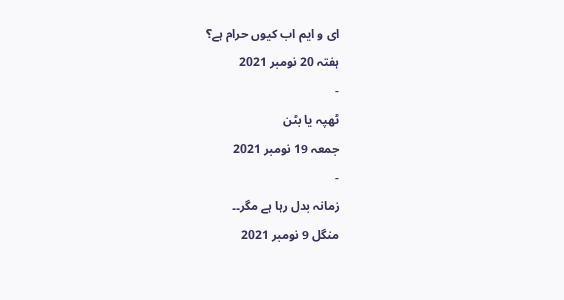ای و ایم اب کیوں حرام ہے؟
ہفتہ 20 نومبر 2021
-
ٹھپہ یا بٹن
جمعہ 19 نومبر 2021
-
زمانہ بدل رہا ہے مگر۔۔
منگل 9 نومبر 2021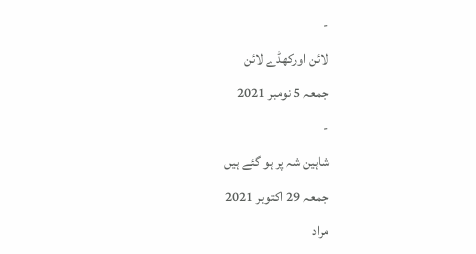-
لائن اورکھڈے لائن
جمعہ 5 نومبر 2021
-
شاہین شہ پر ہو گئے ہیں
جمعہ 29 اکتوبر 2021
مراد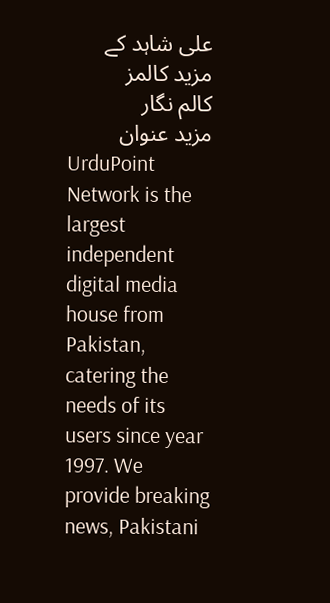علی شاہد کے مزید کالمز
کالم نگار
مزید عنوان
UrduPoint Network is the largest independent digital media house from Pakistan, catering the needs of its users since year 1997. We provide breaking news, Pakistani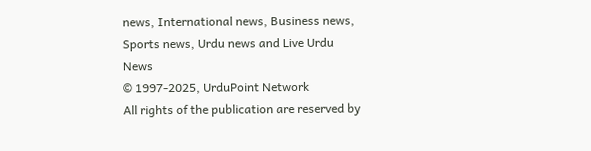news, International news, Business news, Sports news, Urdu news and Live Urdu News
© 1997-2025, UrduPoint Network
All rights of the publication are reserved by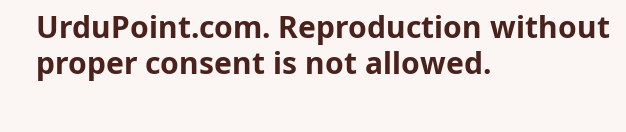UrduPoint.com. Reproduction without proper consent is not allowed.